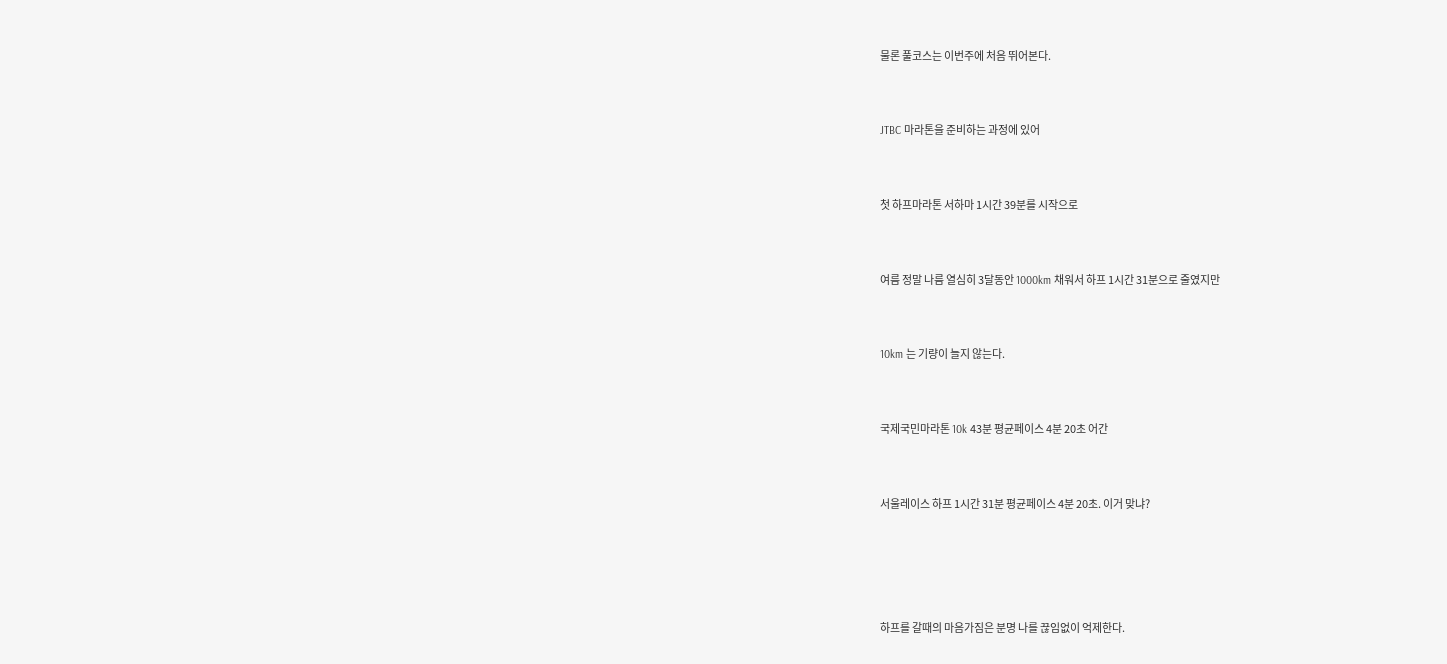물론 풀코스는 이번주에 처음 뛰어본다.


JTBC 마라톤을 준비하는 과정에 있어


첫 하프마라톤 서하마 1시간 39분를 시작으로


여름 정말 나름 열심히 3달동안 1000km 채워서 하프 1시간 31분으로 줄였지만


10km 는 기량이 늘지 않는다.


국제국민마라톤 10k 43분 평균페이스 4분 20초 어간


서울레이스 하프 1시간 31분 평균페이스 4분 20초. 이거 맞냐?




하프를 갈때의 마음가짐은 분명 나를 끊임없이 억제한다.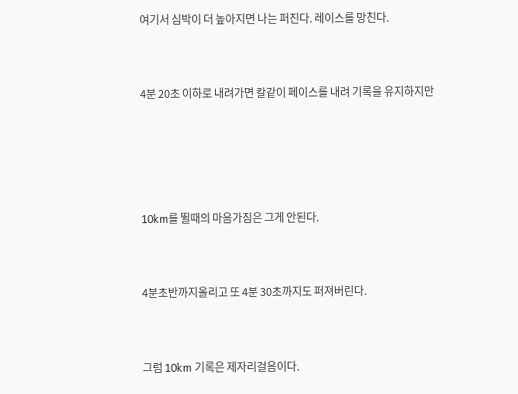여기서 심박이 더 높아지면 나는 퍼진다. 레이스를 망친다.


4분 20초 이하로 내려가면 칼같이 페이스를 내려 기록을 유지하지만




10km를 뛸때의 마음가짐은 그게 안된다.


4분초반까지올리고 또 4분 30초까지도 퍼져버린다.


그럼 10km 기록은 제자리걸음이다.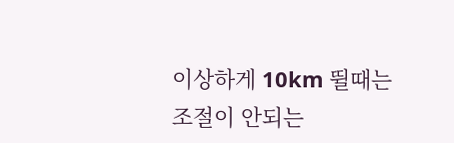이상하게 10km 뛸때는 조절이 안되는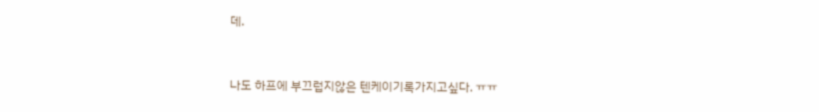데.


나도 하프에 부끄럽지않은 텐케이기록가지고싶다. ㅠㅠ